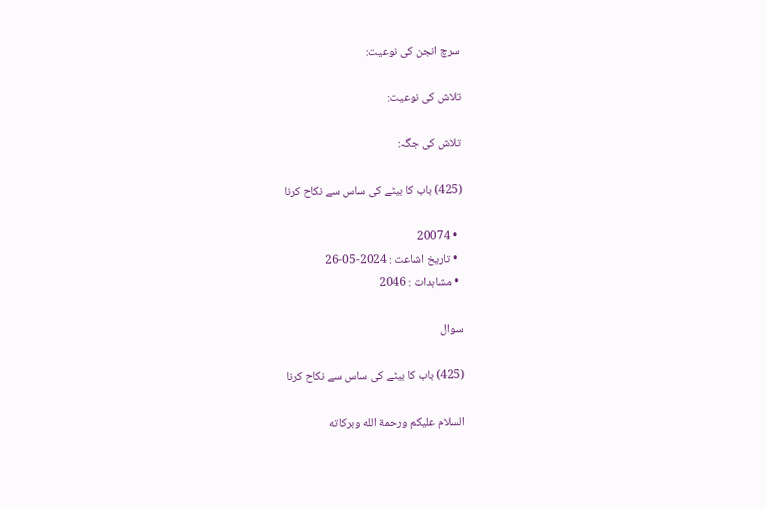سرچ انجن کی نوعیت:

تلاش کی نوعیت:

تلاش کی جگہ:

(425) باب کا بیٹے کی ساس سے نکاح کرنا

  • 20074
  • تاریخ اشاعت : 2024-05-26
  • مشاہدات : 2046

سوال

(425) باب کا بیٹے کی ساس سے نکاح کرنا

السلام عليكم ورحمة الله وبركاته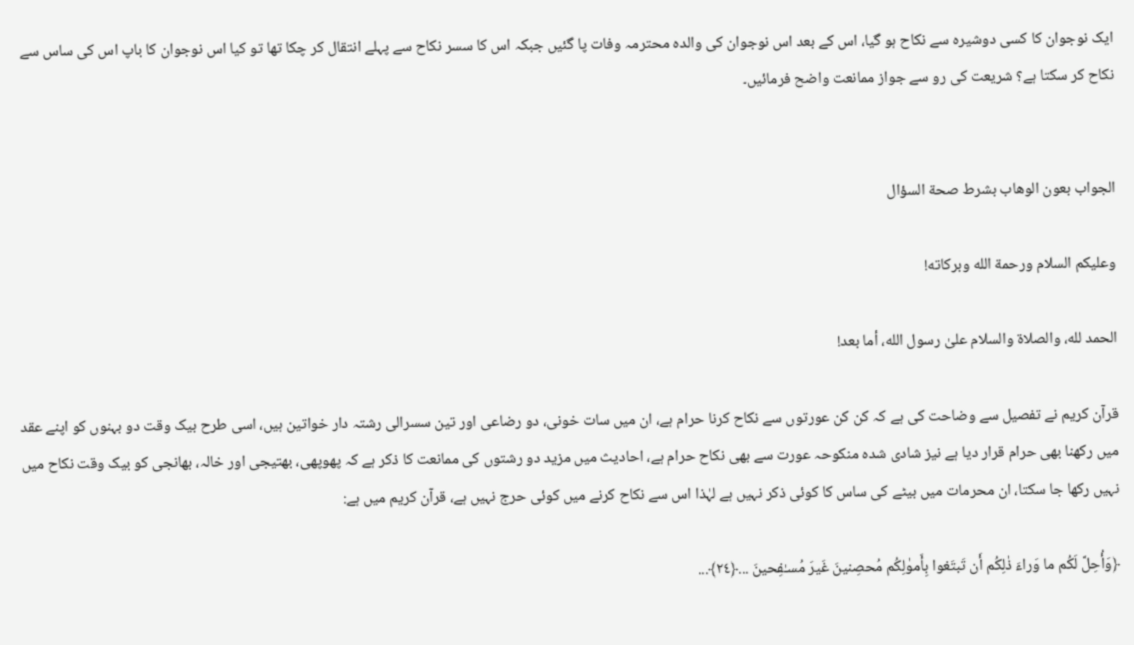ایک نوجوان کا کسی دوشیرہ سے نکاح ہو گیا، اس کے بعد اس نوجوان کی والدہ محترمہ وفات پا گئیں جبکہ اس کا سسر نکاح سے پہلے انتقال کر چکا تھا تو کیا اس نوجوان کا باپ اس کی ساس سے نکاح کر سکتا ہے؟ شریعت کی رو سے جواز ممانعت واضح فرمائیں۔


الجواب بعون الوهاب بشرط صحة السؤال

وعلیکم السلام ورحمة الله وبرکاته!

الحمد لله، والصلاة والسلام علىٰ رسول الله، أما بعد!

قرآن کریم نے تفصیل سے وضاحت کی ہے کہ کن کن عورتوں سے نکاح کرنا حرام ہے، ان میں سات خونی، دو رضاعی اور تین سسرالی رشتہ دار خواتین ہیں، اسی طرح بیک وقت دو بہنوں کو اپنے عقد میں رکھنا بھی حرام قرار دیا ہے نیز شادی شدہ منکوحہ عورت سے بھی نکاح حرام ہے، احادیث میں مزید دو رشتوں کی ممانعت کا ذکر ہے کہ پھوپھی، بھتیجی اور خالہ، بھانجی کو بیک وقت نکاح میں نہیں رکھا جا سکتا، ان محرمات میں بیٹے کی ساس کا کوئی ذکر نہیں ہے لہٰذا اس سے نکاح کرنے میں کوئی حرج نہیں ہے، قرآن کریم میں ہے:

﴿وَأُحِلَّ لَكُم ما وَراءَ ذ‌ٰلِكُم أَن تَبتَغوا بِأَمو‌ٰلِكُم مُحصِنينَ غَيرَ مُسـٰفِحينَ ...﴿٢٤﴾...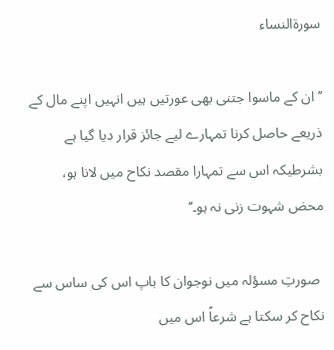سورةالنساء

’’ان کے ماسوا جتنی بھی عورتیں ہیں انہیں اپنے مال کے ذریعے حاصل کرنا تمہارے لیے جائز قرار دیا گیا ہے بشرطیکہ اس سے تمہارا مقصد نکاح میں لانا ہو، محض شہوت زنی نہ ہو۔‘‘

 صورتِ مسؤلہ میں نوجوان کا باپ اس کی ساس سے نکاح کر سکتا ہے شرعاً اس میں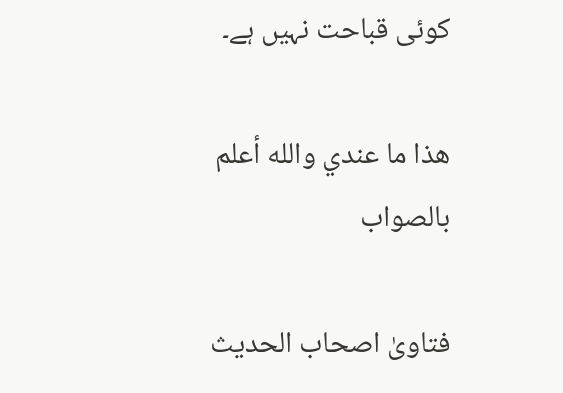کوئی قباحت نہیں ہے۔

ھذا ما عندي والله أعلم بالصواب

فتاویٰ اصحاب الحدیث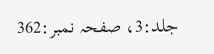جلد:3، صفحہ نمبر:362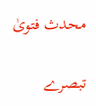محدث فتویٰ

تبصرے